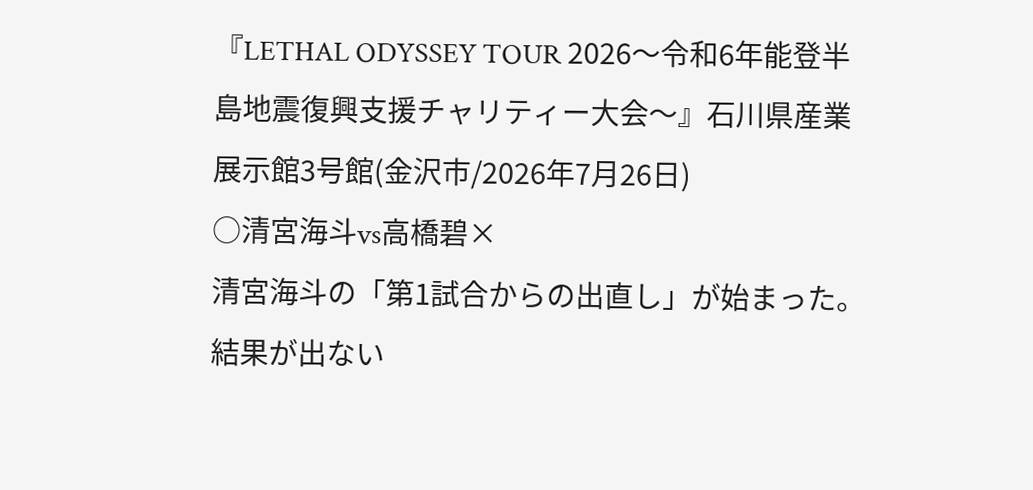『LETHAL ODYSSEY TOUR 2026〜令和6年能登半島地震復興支援チャリティー大会〜』石川県産業展示館3号館(金沢市/2026年7月26日)
○清宮海斗vs高橋碧×
清宮海斗の「第1試合からの出直し」が始まった。
結果が出ない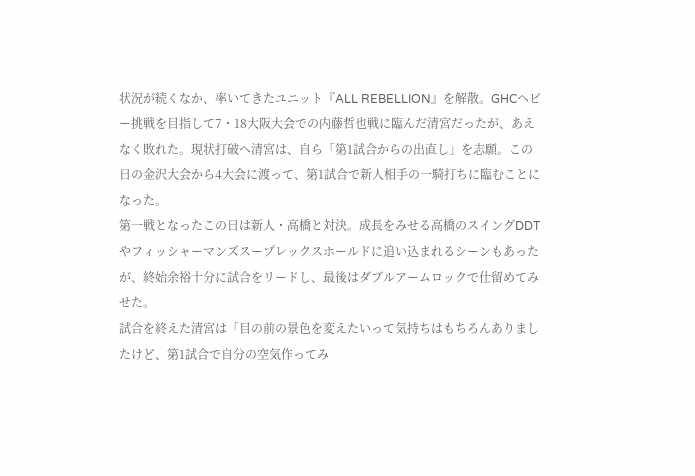状況が続くなか、率いてきたユニット『ALL REBELLION』を解散。GHCヘビー挑戦を目指して7・18大阪大会での内藤哲也戦に臨んだ清宮だったが、あえなく敗れた。現状打破へ清宮は、自ら「第1試合からの出直し」を志願。この日の金沢大会から4大会に渡って、第1試合で新人相手の一騎打ちに臨むことになった。
第一戦となったこの日は新人・高橋と対決。成長をみせる高橋のスイングDDTやフィッシャーマンズスープレックスホールドに追い込まれるシーンもあったが、終始余裕十分に試合をリードし、最後はダブルアームロックで仕留めてみせた。
試合を終えた清宮は「目の前の景色を変えたいって気持ちはもちろんありましたけど、第1試合で自分の空気作ってみ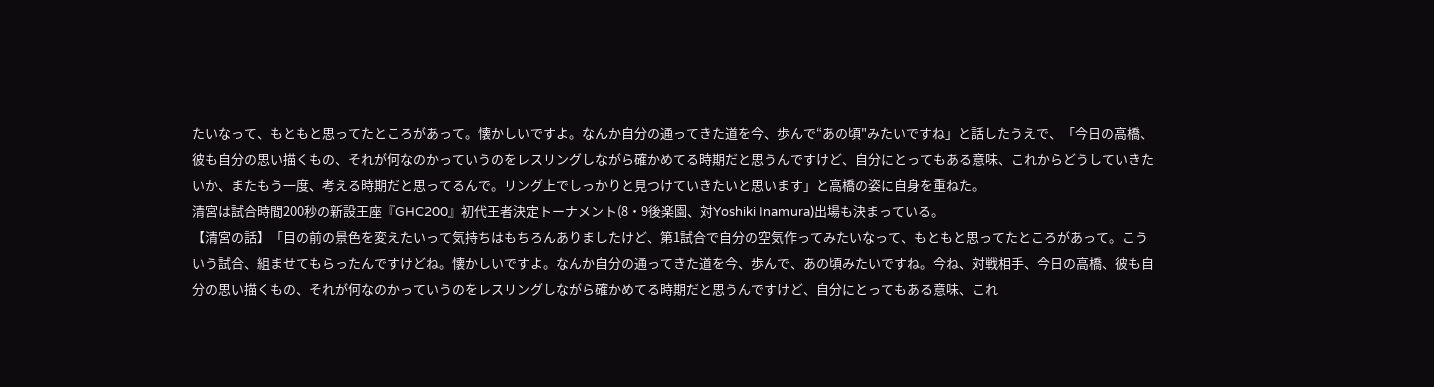たいなって、もともと思ってたところがあって。懐かしいですよ。なんか自分の通ってきた道を今、歩んで“あの頃"みたいですね」と話したうえで、「今日の高橋、彼も自分の思い描くもの、それが何なのかっていうのをレスリングしながら確かめてる時期だと思うんですけど、自分にとってもある意味、これからどうしていきたいか、またもう一度、考える時期だと思ってるんで。リング上でしっかりと見つけていきたいと思います」と高橋の姿に自身を重ねた。
清宮は試合時間200秒の新設王座『GHC200』初代王者決定トーナメント(8・9後楽園、対Yoshiki Inamura)出場も決まっている。
【清宮の話】「目の前の景色を変えたいって気持ちはもちろんありましたけど、第1試合で自分の空気作ってみたいなって、もともと思ってたところがあって。こういう試合、組ませてもらったんですけどね。懐かしいですよ。なんか自分の通ってきた道を今、歩んで、あの頃みたいですね。今ね、対戦相手、今日の高橋、彼も自分の思い描くもの、それが何なのかっていうのをレスリングしながら確かめてる時期だと思うんですけど、自分にとってもある意味、これ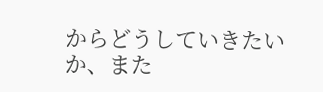からどうしていきたいか、また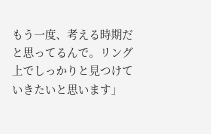もう一度、考える時期だと思ってるんで。リング上でしっかりと見つけていきたいと思います」